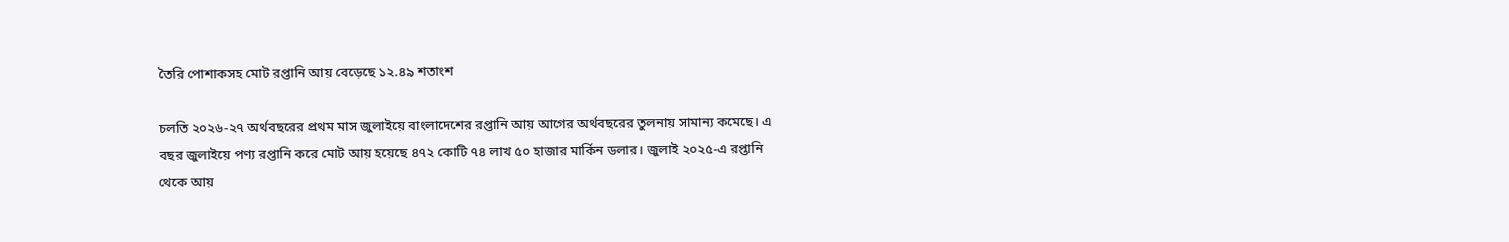তৈরি পোশাকসহ মোট রপ্তানি আয় বেড়েছে ১২.৪৯ শতাংশ

চলতি ২০২৬-২৭ অর্থবছরের প্রথম মাস জুলাইয়ে বাংলাদেশের রপ্তানি আয় আগের অর্থবছরের তুলনায় সামান্য কমেছে। এ বছর জুলাইয়ে পণ্য রপ্তানি করে মোট আয় হয়েছে ৪৭২ কোটি ৭৪ লাখ ৫০ হাজার মার্কিন ডলার। জুলাই ২০২৫-এ রপ্তানি থেকে আয়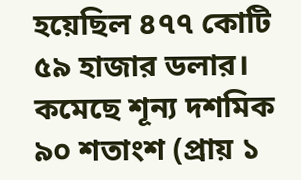হয়েছিল ৪৭৭ কোটি ৫৯ হাজার ডলার। কমেছে শূন্য দশমিক ৯০ শতাংশ (প্রায় ১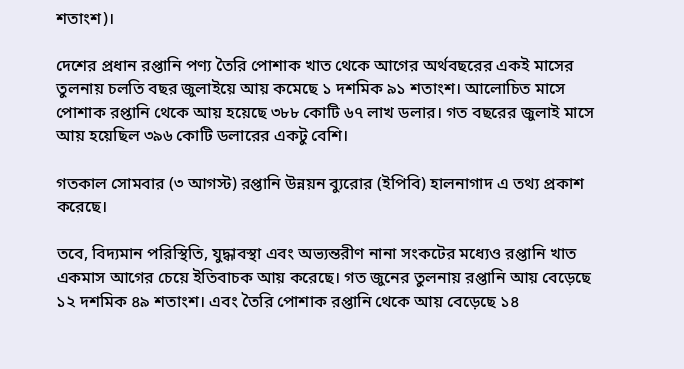শতাংশ)।

দেশের প্রধান রপ্তানি পণ্য তৈরি পোশাক খাত থেকে আগের অর্থবছরের একই মাসের তুলনায় চলতি বছর জুলাইয়ে আয় কমেছে ১ দশমিক ৯১ শতাংশ। আলোচিত মাসে পোশাক রপ্তানি থেকে আয় হয়েছে ৩৮৮ কোটি ৬৭ লাখ ডলার। গত বছরের জুলাই মাসে আয় হয়েছিল ৩৯৬ কোটি ডলারের একটু বেশি।

গতকাল সোমবার (৩ আগস্ট) রপ্তানি উন্নয়ন ব্যুরোর (ইপিবি) হালনাগাদ এ তথ্য প্রকাশ করেছে।

তবে, বিদ্যমান পরিস্থিতি, যুদ্ধাবস্থা এবং অভ্যন্তরীণ নানা সংকটের মধ্যেও রপ্তানি খাত একমাস আগের চেয়ে ইতিবাচক আয় করেছে। গত জুনের তুলনায় রপ্তানি আয় বেড়েছে ১২ দশমিক ৪৯ শতাংশ। এবং তৈরি পোশাক রপ্তানি থেকে আয় বেড়েছে ১৪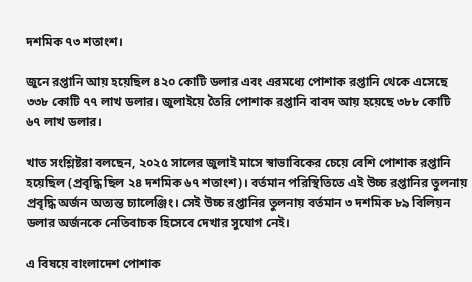দশমিক ৭৩ শতাংশ।

জুনে রপ্তানি আয় হয়েছিল ৪২০ কোটি ডলার এবং এরমধ্যে পোশাক রপ্তানি থেকে এসেছে ৩৩৮ কোটি ৭৭ লাখ ডলার। জুলাইয়ে তৈরি পোশাক রপ্তানি বাবদ আয় হয়েছে ৩৮৮ কোটি ৬৭ লাখ ডলার।

খাত সংশ্লিষ্টরা বলছেন, ২০২৫ সালের জুলাই মাসে স্বাভাবিকের চেয়ে বেশি পোশাক রপ্তানি হয়েছিল (প্রবৃদ্ধি ছিল ২৪ দশমিক ৬৭ শতাংশ)। বর্তমান পরিস্থিতিতে এই উচ্চ রপ্তানির তুলনায় প্রবৃদ্ধি অর্জন অত্যন্ত চ্যালেঞ্জিং। সেই উচ্চ রপ্তানির তুলনায় বর্তমান ৩ দশমিক ৮৯ বিলিয়ন ডলার অর্জনকে নেতিবাচক হিসেবে দেখার সুযোগ নেই।

এ বিষয়ে বাংলাদেশ পোশাক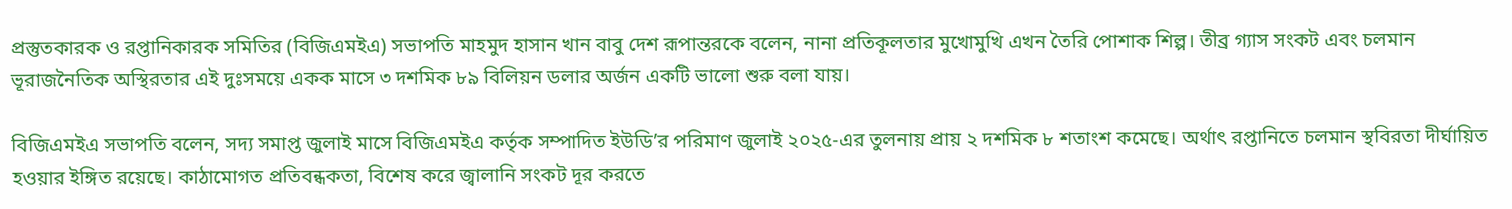প্রস্তুতকারক ও রপ্তানিকারক সমিতির (বিজিএমইএ) সভাপতি মাহমুদ হাসান খান বাবু দেশ রূপান্তরকে বলেন, নানা প্রতিকূলতার মুখোমুখি এখন তৈরি পোশাক শিল্প। তীব্র গ্যাস সংকট এবং চলমান ভূরাজনৈতিক অস্থিরতার এই দুঃসময়ে একক মাসে ৩ দশমিক ৮৯ বিলিয়ন ডলার অর্জন একটি ভালো শুরু বলা যায়।

বিজিএমইএ সভাপতি বলেন, সদ্য সমাপ্ত জুলাই মাসে বিজিএমইএ কর্তৃক সম্পাদিত ইউডি’র পরিমাণ জুলাই ২০২৫-এর তুলনায় প্রায় ২ দশমিক ৮ শতাংশ কমেছে। অর্থাৎ রপ্তানিতে চলমান স্থবিরতা দীর্ঘায়িত হওয়ার ইঙ্গিত রয়েছে। কাঠামোগত প্রতিবন্ধকতা, বিশেষ করে জ্বালানি সংকট দূর করতে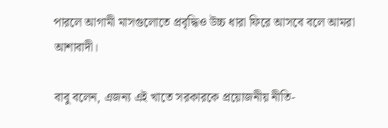পারলে আগামী মাসগুলোতে প্রবৃদ্ধিও উচ্চ ধারা ফিরে আসবে বলে আমরা আশাবাদী।

বাবু বলেন, এজন্য এই খাতে সরকারকে প্রয়োজনীয় নীতি-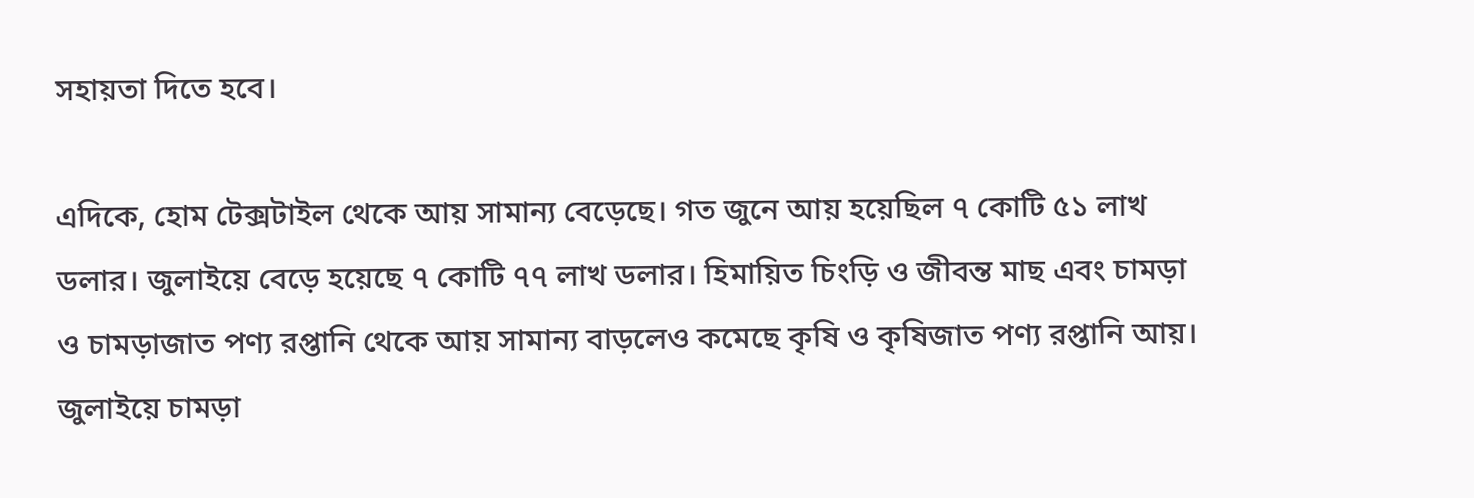সহায়তা দিতে হবে।

এদিকে, হোম টেক্সটাইল থেকে আয় সামান্য বেড়েছে। গত জুনে আয় হয়েছিল ৭ কোটি ৫১ লাখ ডলার। জুলাইয়ে বেড়ে হয়েছে ৭ কোটি ৭৭ লাখ ডলার। হিমায়িত চিংড়ি ও জীবন্ত মাছ এবং চামড়া ও চামড়াজাত পণ্য রপ্তানি থেকে আয় সামান্য বাড়লেও কমেছে কৃষি ও কৃষিজাত পণ্য রপ্তানি আয়। জুলাইয়ে চামড়া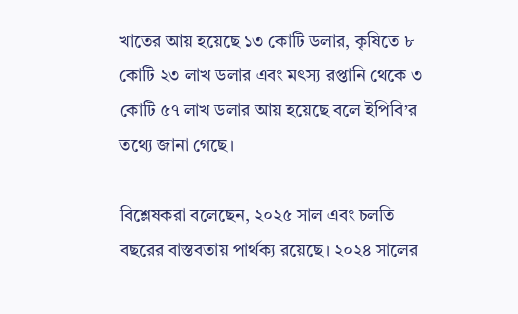খাতের আয় হয়েছে ১৩ কোটি ডলার, কৃষিতে ৮ কোটি ২৩ লাখ ডলার এবং মৎস্য রপ্তানি থেকে ৩ কোটি ৫৭ লাখ ডলার আয় হয়েছে বলে ইপিবি’র তথ্যে জানা গেছে।

বিশ্লেষকরা বলেছেন, ২০২৫ সাল এবং চলতি বছরের বাস্তবতায় পার্থক্য রয়েছে। ২০২৪ সালের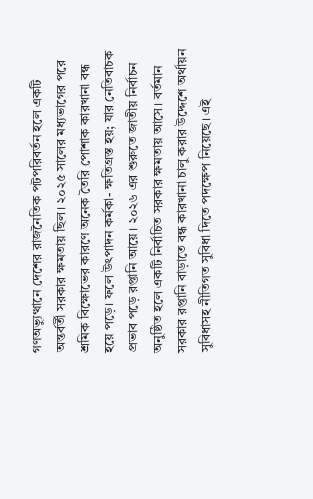গণঅভ্যুত্থানে দেশের রাজনৈতিক পটপরিবর্তন হলে একটি অন্তর্বর্তী সরকার ক্ষমতায় ছিল। ২০২৫ সালের মধ্যভাগের পরে শ্রমিক বিক্ষোভের কারণে অনেক তৈরি পোশাক কারখানা বন্ধ হয়ে পড়ে। ফলে উৎপাদন কর্মকা- ক্ষতিগ্রস্ত হয়; যার নেতিবাচক প্রভাব পড়ে রপ্তানি আয়ে। ২০২৬ এর শুরুতে জাতীয় নির্বাচন অনুষ্ঠিত হলে একটি নির্বাচিত সরকার ক্ষমতায় আসে। বর্তমান সরকার রপ্তানি বাড়াতে বন্ধ কারখানা চালু করার উদ্দেশে অর্থায়ন সুবিধাসহ নীতিগত সুবিধা দিতে পদক্ষেপ নিয়েছে। এই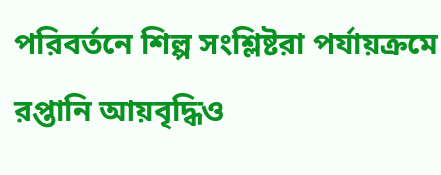পরিবর্তনে শিল্প সংশ্লিষ্টরা পর্যায়ক্রমে রপ্তানি আয়বৃদ্ধিও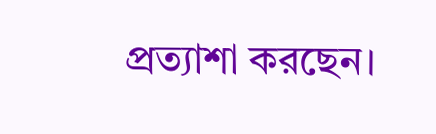প্রত্যাশা করছেন।